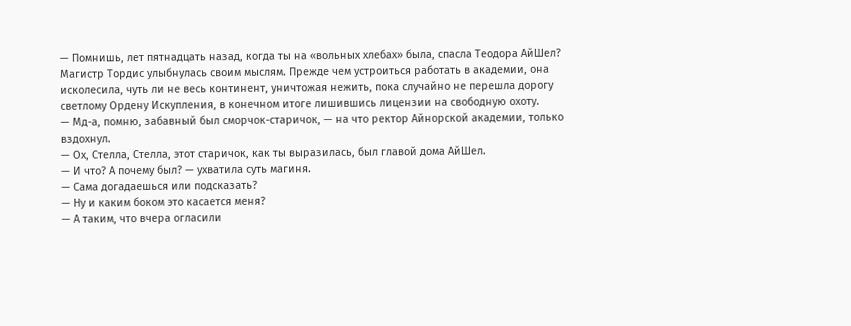— Помнишь, лет пятнадцать назад, когда ты на «вольных хлебах» была, спасла Теодора АйШел?
Магистр Тордис улыбнулась своим мыслям. Прежде чем устроиться работать в академии, она исколесила, чуть ли не весь континент, уничтожая нежить, пока случайно не перешла дорогу светлому Ордену Искупления, в конечном итоге лишившись лицензии на свободную охоту.
— Мд-а, помню, забавный был сморчок-старичок, — на что ректор Айнорской академии, только вздохнул.
— Ох, Стелла, Стелла, этот старичок, как ты выразилась, был главой дома АйШел.
— И что? А почему был? — ухватила суть магиня.
— Сама догадаешься или подсказать?
— Ну и каким боком это касается меня?
— А таким, что вчера огласили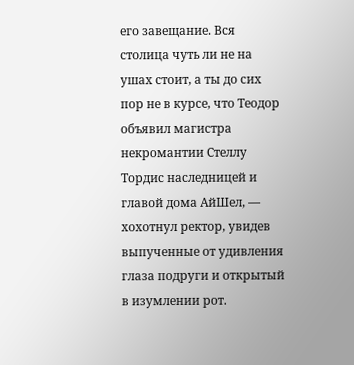его завещание. Вся столица чуть ли не на ушах стоит, а ты до сих пор не в курсе, что Теодор объявил магистра некромантии Стеллу Тордис наследницей и главой дома АйШел, — хохотнул ректор, увидев выпученные от удивления глаза подруги и открытый в изумлении рот.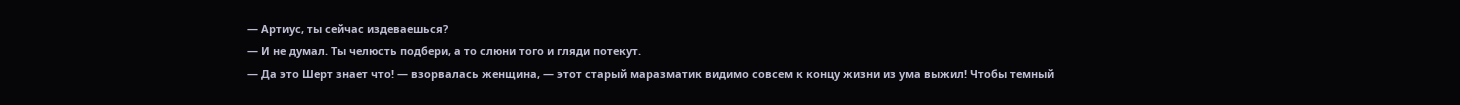— Артиус, ты сейчас издеваешься?
— И не думал. Ты челюсть подбери, а то слюни того и гляди потекут.
— Да это Шерт знает что! — взорвалась женщина, — этот старый маразматик видимо совсем к концу жизни из ума выжил! Чтобы темный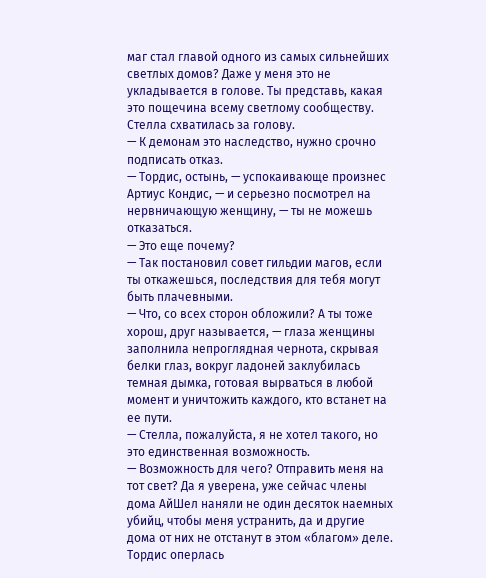маг стал главой одного из самых сильнейших светлых домов? Даже у меня это не укладывается в голове. Ты представь, какая это пощечина всему светлому сообществу.
Стелла схватилась за голову.
— К демонам это наследство, нужно срочно подписать отказ.
— Тордис, остынь, — успокаивающе произнес Артиус Кондис, — и серьезно посмотрел на нервничающую женщину, — ты не можешь отказаться.
— Это еще почему?
— Так постановил совет гильдии магов, если ты откажешься, последствия для тебя могут быть плачевными.
— Что, со всех сторон обложили? А ты тоже хорош, друг называется, — глаза женщины заполнила непроглядная чернота, скрывая белки глаз, вокруг ладоней заклубилась темная дымка, готовая вырваться в любой момент и уничтожить каждого, кто встанет на ее пути.
— Стелла, пожалуйста, я не хотел такого, но это единственная возможность.
— Возможность для чего? Отправить меня на тот свет? Да я уверена, уже сейчас члены дома АйШел наняли не один десяток наемных убийц, чтобы меня устранить, да и другие дома от них не отстанут в этом «благом» деле.
Тордис оперлась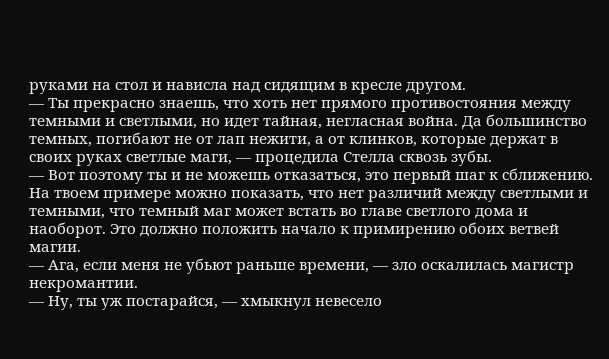руками на стол и нависла над сидящим в кресле другом.
— Ты прекрасно знаешь, что хоть нет прямого противостояния между темными и светлыми, но идет тайная, негласная война. Да большинство темных, погибают не от лап нежити, а от клинков, которые держат в своих руках светлые маги, — процедила Стелла сквозь зубы.
— Вот поэтому ты и не можешь отказаться, это первый шаг к сближению. На твоем примере можно показать, что нет различий между светлыми и темными, что темный маг может встать во главе светлого дома и наоборот. Это должно положить начало к примирению обоих ветвей магии.
— Ага, если меня не убьют раньше времени, — зло оскалилась магистр некромантии.
— Ну, ты уж постарайся, — хмыкнул невесело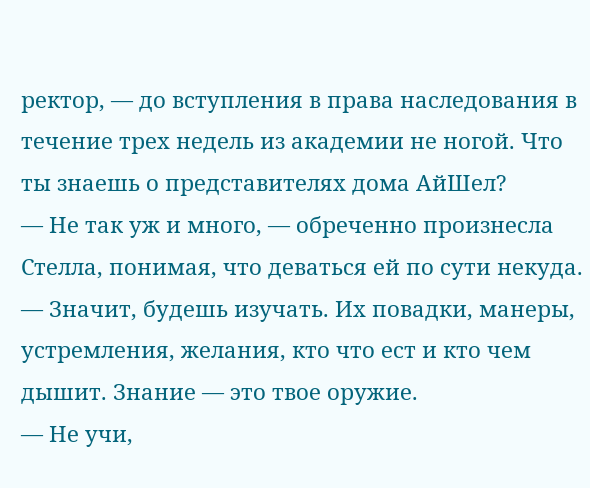ректор, — до вступления в права наследования в течение трех недель из академии не ногой. Что ты знаешь о представителях дома АйШел?
— Не так уж и много, — обреченно произнесла Стелла, понимая, что деваться ей по сути некуда.
— Значит, будешь изучать. Их повадки, манеры, устремления, желания, кто что ест и кто чем дышит. Знание — это твое оружие.
— Не учи,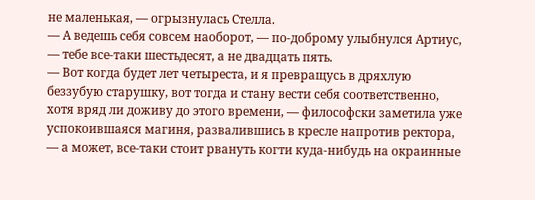не маленькая, — огрызнулась Стелла.
— А ведешь себя совсем наоборот, — по-доброму улыбнулся Артиус, — тебе все-таки шестьдесят, а не двадцать пять.
— Вот когда будет лет четыреста, и я превращусь в дряхлую беззубую старушку, вот тогда и стану вести себя соответственно, хотя вряд ли доживу до этого времени, — философски заметила уже успокоившаяся магиня, развалившись в кресле напротив ректора, — а может, все-таки стоит рвануть когти куда-нибудь на окраинные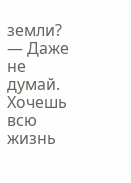земли?
— Даже не думай. Хочешь всю жизнь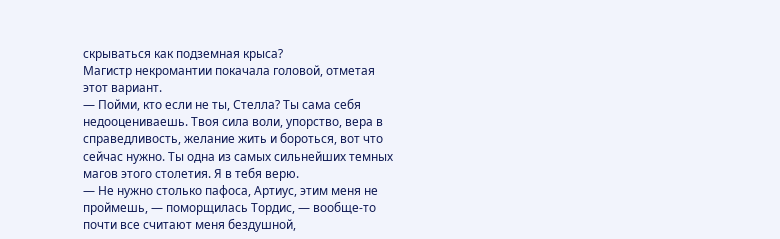скрываться как подземная крыса?
Магистр некромантии покачала головой, отметая этот вариант.
— Пойми, кто если не ты, Стелла? Ты сама себя недооцениваешь. Твоя сила воли, упорство, вера в справедливость, желание жить и бороться, вот что сейчас нужно. Ты одна из самых сильнейших темных магов этого столетия. Я в тебя верю.
— Не нужно столько пафоса, Артиус, этим меня не проймешь, — поморщилась Тордис, — вообще-то почти все считают меня бездушной,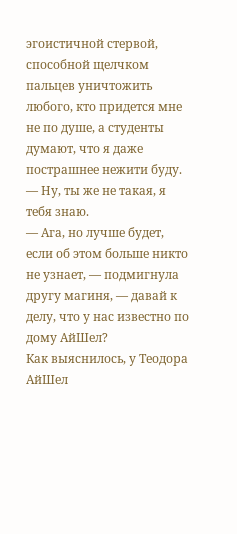эгоистичной стервой, способной щелчком пальцев уничтожить любого, кто придется мне не по душе, а студенты думают, что я даже пострашнее нежити буду.
— Ну, ты же не такая, я тебя знаю.
— Ага, но лучше будет, если об этом больше никто не узнает, — подмигнула другу магиня, — давай к делу, что у нас известно по дому АйШел?
Как выяснилось, у Теодора АйШел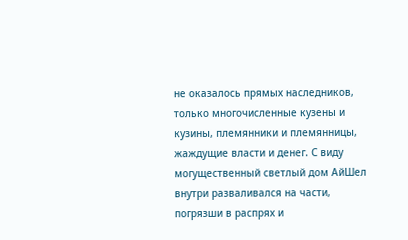не оказалось прямых наследников, только многочисленные кузены и кузины, племянники и племянницы, жаждущие власти и денег. С виду могущественный светлый дом АйШел внутри разваливался на части, погрязши в распрях и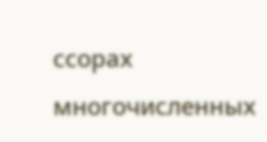ссорах многочисленных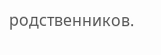родственников.